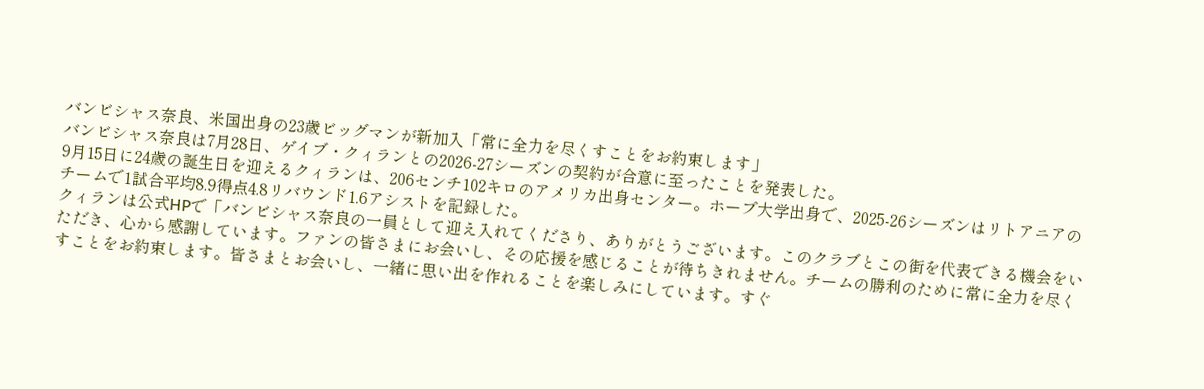バンビシャス奈良、米国出身の23歳ビッグマンが新加入「常に全力を尽くすことをお約束します」
バンビシャス奈良は7月28日、ゲイブ・クィランとの2026-27シーズンの契約が合意に至ったことを発表した。
9月15日に24歳の誕生日を迎えるクィランは、206センチ102キロのアメリカ出身センター。ホープ大学出身で、2025-26シーズンはリトアニアのチームで1試合平均8.9得点4.8リバウンド1.6アシストを記録した。
クィランは公式HPで「バンビシャス奈良の一員として迎え入れてくださり、ありがとうございます。このクラブとこの街を代表できる機会をいただき、心から感謝しています。ファンの皆さまにお会いし、その応援を感じることが待ちきれません。チームの勝利のために常に全力を尽くすことをお約束します。皆さまとお会いし、一緒に思い出を作れることを楽しみにしています。すぐ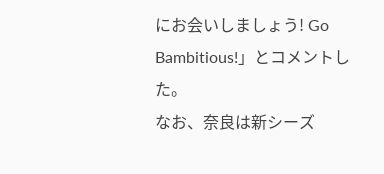にお会いしましょう! Go Bambitious!」とコメントした。
なお、奈良は新シーズ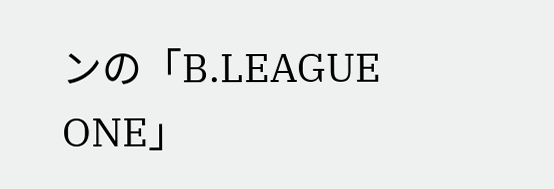ンの「B.LEAGUE ONE」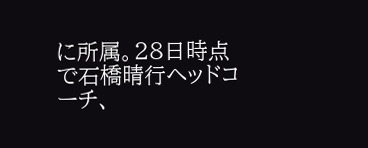に所属。28日時点で石橋晴行ヘッドコーチ、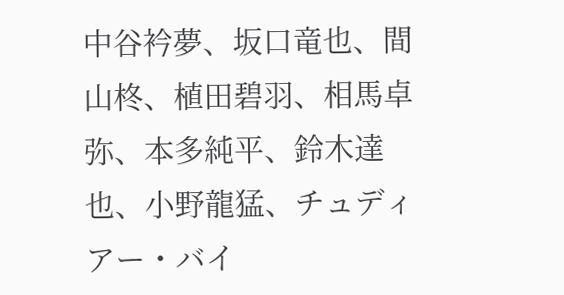中谷衿夢、坂口竜也、間山柊、植田碧羽、相馬卓弥、本多純平、鈴木達也、小野龍猛、チュディアー・バイ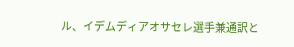ル、イデムディアオサセレ選手兼通訳と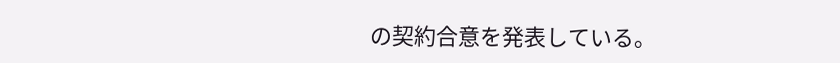の契約合意を発表している。